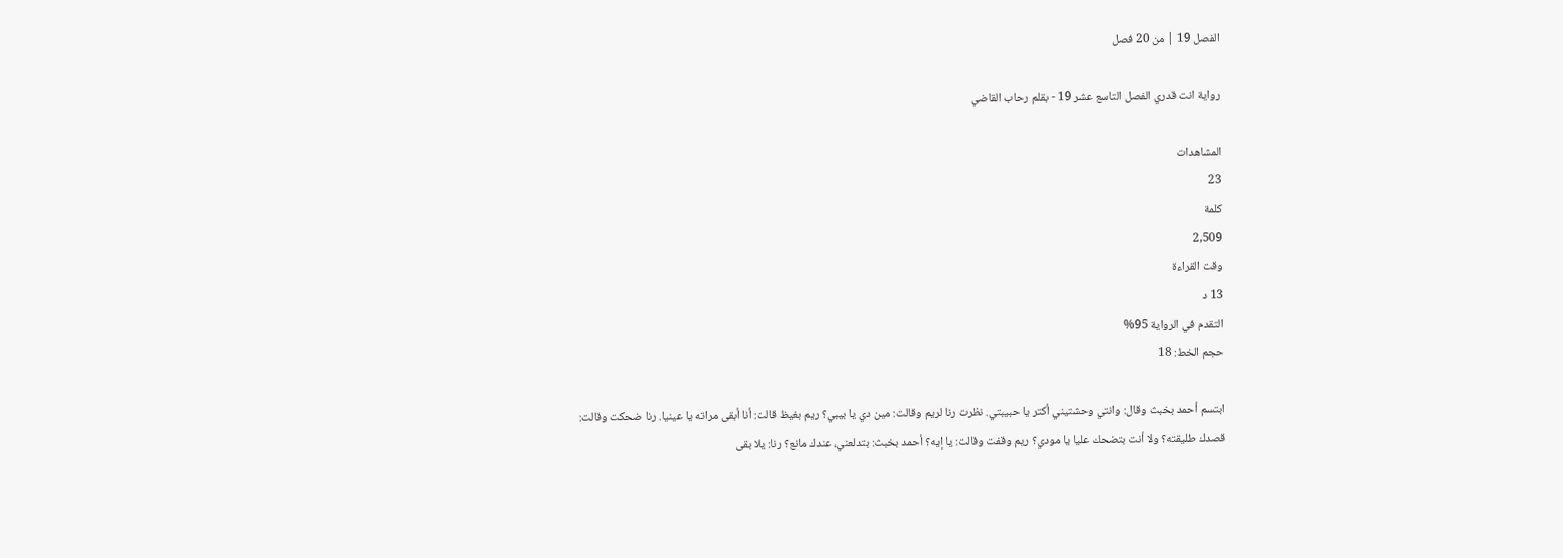الفصل 19 | من 20 فصل

رواية انت قدري الفصل التاسع عشر 19 - بقلم رحاب القاضي

المشاهدات
23
كلمة
2,509
وقت القراءة
13 د
التقدم في الرواية 95%
حجم الخط: 18

ابتسم أحمد بخبث وقال: وانتي وحشتيني أكتر يا حبيبتي. نظرت رنا لريم وقالت: مين دي يا بيبي؟ ريم بغيظ قالت: أنا أبقى مراته يا عينيا. رنا ضحكت وقالت: قصدك طليقته؟ ولا أنت بتضحك عليا يا مودي؟ ريم وقفت وقالت: يا إيه؟ أحمد بخبث: بتدلعني، عندك مانع؟ رنا: يلا بقى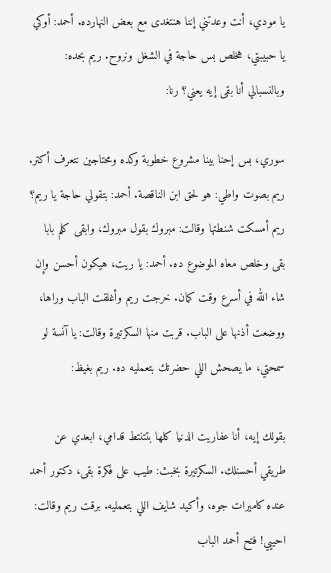يا مودي، أنت وعدتني إننا هنتغدى مع بعض النهارده. أحمد: أوكي يا حبيبتي، هخلص بس حاجة في الشغل ونروح. ريم بحده: وبالنسبالي أنا بقى إيه يعني؟ رنا:

سوري، بس إحنا بينا مشروع خطوبة وكده ومحتاجين نتعرف أكتر. ريم بصوت واطي: هو لحق ابن الناقصة. أحمد: بتقولي حاجة يا ريم؟ ريم أمسكت شنطتها وقالت: مبروك بقول مبروك، وابقى كلم بابا بقى وخلص معاه الموضوع ده. أحمد: يا ريت، هيكون أحسن وإن شاء الله في أسرع وقت كمان. خرجت ريم وأغلقت الباب وراها، ووضعت أذنها على الباب. قربت منها السكرتيرة وقالت: يا آنسة لو سمحتي، ما يصحش اللي حضرتك بتعمليه ده. ريم بغيظ:

بقولك إيه، أنا عفاريت الدنيا كلها بتتنتط قدامي، ابعدي عن طريقي أحسنلك. السكرتيرة بخبث: طيب على فكرة بقى، دكتور أحمد عنده كاميرات جوه، وأكيد شايف اللي بتعمليه. برقت ريم وقالت: احييي! فتح أحمد الباب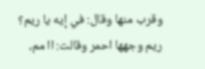وقرب منها وقال: في إيه يا ريم؟ ريم وجهها احمر وقالت: اا مم،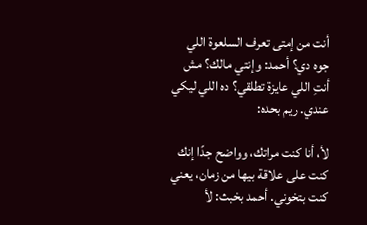أنت من إمتى تعرف السلعوة اللي جوه دي؟ أحمد: وإنتي مالك؟ مش أنتِ اللي عايزة تطلقي؟ ده اللي ليكي عندي. ريم بحده:

لأ، أنا كنت مراتك، وواضح جدًا إنك كنت على علاقة بيها من زمان، يعني كنت بتخوني. أحمد بخبث: لأ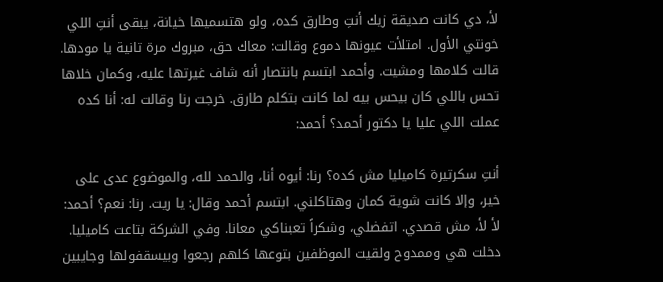لأ، دي كانت صديقة زيك أنتِ وطارق كده، ولو هتسميها خيانة، يبقى أنتِ اللي خونتي الأول. امتلأت عيونها دموع وقالت: معاك حق، مبروك مرة تانية يا مودها. قالت كلامها ومشيت. وأحمد ابتسم بانتصار أنه شاف غيرتها عليه، وكمان خلاها تحس باللي كان بيحس بيه لما كانت بتكلم طارق. خرجت رنا وقالت له: أنا كده عملت اللي عليا يا دكتور أحمد؟ أحمد:

أنتِ سكرتيرة كاميليا مش كده؟ رنا: أيوه أنا، والحمد لله، والموضوع عدى على خير، وإلا كانت شوية كمان وهتاكلني. ابتسم أحمد وقال: يا ريت. رنا: نعم؟ أحمد: لأ لأ، مش قصدي. اتفضلي، وشكراً تعبناكي معانا. وفي الشركة بتاعت كاميليا. دخلت هي وممدوح ولقيت الموظفين بتوعها كلهم رجعوا وبيسقفولها وجايبين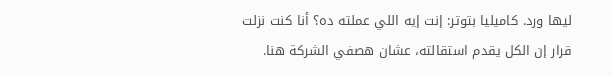ليها ورد. كاميليا بتوتر: إنت إيه اللي عملته ده؟ أنا كنت نزلت قرار إن الكل يقدم استقالته، عشان هصفي الشركة هنا.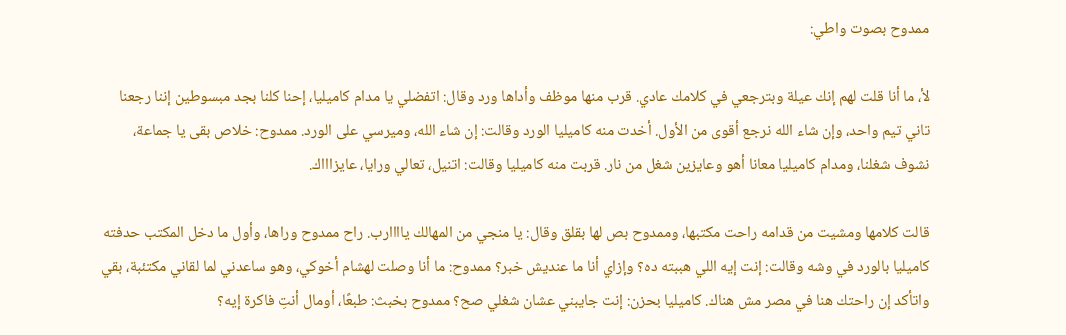ممدوح بصوت واطي:

لأ، ما أنا قلت لهم إنك عيلة وبترجعي في كلامك عادي. قرب منها موظف وأداها ورد وقال: اتفضلي يا مدام كاميليا، إحنا كلنا بجد مبسوطين إننا رجعنا تاني تيم واحد، وإن شاء الله نرجع أقوى من الأول. أخدت منه كاميليا الورد وقالت: إن شاء الله، وميرسي على الورد. ممدوح: خلاص بقى يا جماعة، نشوف شغلنا، ومدام كاميليا معانا أهو وعايزين شغل من نار. قربت منه كاميليا وقالت: اتنيل، تعالي ورايا، عايزاااك.

قالت كلامها ومشيت من قدامه راحت مكتبها، وممدوح بص لها بقلق وقال: يا منجي من المهالك ياااارب. راح ممدوح وراها، وأول ما دخل المكتب حدفته كاميليا بالورد في وشه وقالت: إنت إيه اللي هببته ده؟ وإزاي أنا ما عنديش خبر؟ ممدوح: ما أنا وصلت لهشام أخوكي، وهو ساعدني لما لقاني مكتئبة، بقي واتأكد إن راحتك هنا في مصر مش هناك. كاميليا بحزن: إنت جايبني عشان شغلي صح؟ ممدوح بخبث: طبعًا، أومال أنتِ فاكرة إيه؟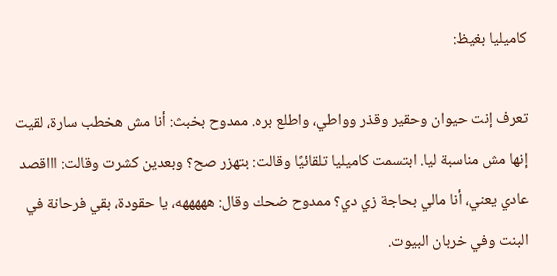كاميليا بغيظ:

تعرف إنت حيوان وحقير وقذر وواطي، واطلع بره. ممدوح بخبث: أنا مش هخطب سارة، لقيت إنها مش مناسبة ليا. ابتسمت كاميليا تلقائيًا وقالت: بتهزر صح؟ وبعدين كشرت وقالت: اااقصد عادي يعني، أنا مالي بحاجة زي دي؟ ممدوح ضحك وقال: هههههه، يا حقودة، بقي فرحانة في البنت وفي خربان البيوت.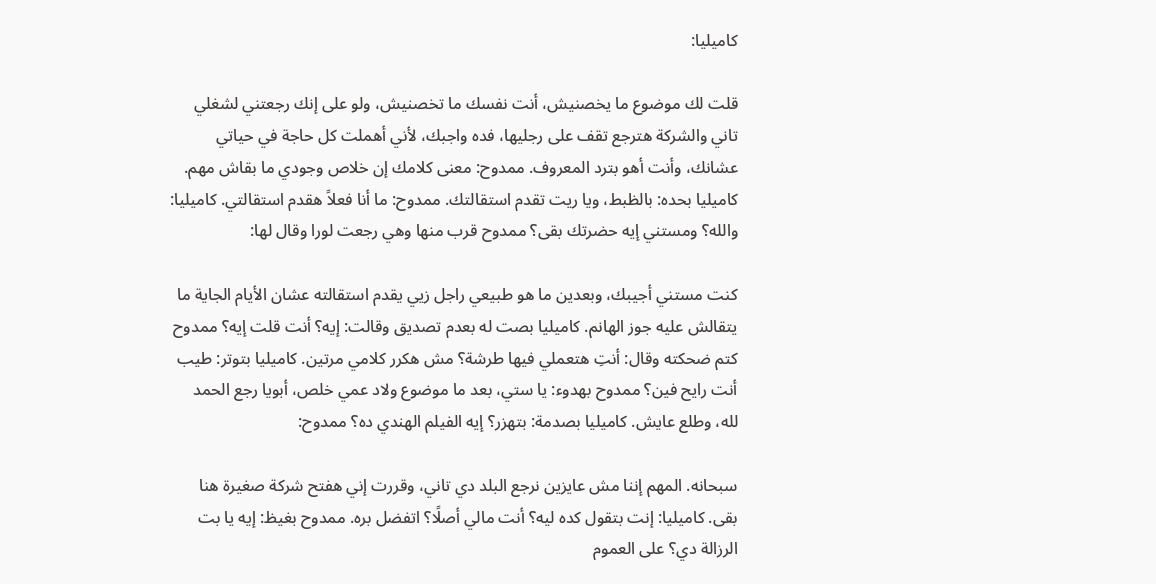كاميليا:

قلت لك موضوع ما يخصنيش، أنت نفسك ما تخصنيش، ولو على إنك رجعتني لشغلي تاني والشركة هترجع تقف على رجليها، فده واجبك، لأني أهملت كل حاجة في حياتي عشانك، وأنت أهو بترد المعروف. ممدوح: معنى كلامك إن خلاص وجودي ما بقاش مهم. كاميليا بحده: بالظبط، ويا ريت تقدم استقالتك. ممدوح: ما أنا فعلاً هقدم استقالتي. كاميليا: والله؟ ومستني إيه حضرتك بقى؟ ممدوح قرب منها وهي رجعت لورا وقال لها:

كنت مستني أجيبك، وبعدين ما هو طبيعي راجل زيي يقدم استقالته عشان الأيام الجاية ما يتقالش عليه جوز الهانم. كاميليا بصت له بعدم تصديق وقالت: إيه؟ أنت قلت إيه؟ ممدوح كتم ضحكته وقال: أنتِ هتعملي فيها طرشة؟ مش هكرر كلامي مرتين. كاميليا بتوتر: طيب أنت رايح فين؟ ممدوح بهدوء: يا ستي، بعد ما موضوع ولاد عمي خلص، أبويا رجع الحمد لله، وطلع عايش. كاميليا بصدمة: بتهزر؟ إيه الفيلم الهندي ده؟ ممدوح:

سبحانه. المهم إننا مش عايزين نرجع البلد دي تاني، وقررت إني هفتح شركة صغيرة هنا بقى. كاميليا: إنت بتقول كده ليه؟ أنت مالي أصلًا؟ اتفضل بره. ممدوح بغيظ: إيه يا بت الرزالة دي؟ على العموم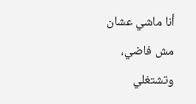أنا ماشي عشان مش فاضي، وتشتغلي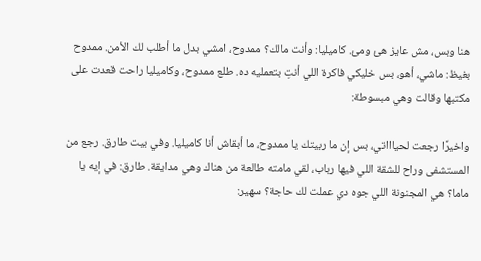هنا وبس، مش عايز هئ ومئ. كاميليا: وأنت مالك؟ ممدوح، امشي بدل ما أطلب لك الأمن. ممدوح بغيظ: ماشي، أهو، بس خليكي فاكرة اللي أنتِ بتعمليه ده. طلع ممدوح، وكاميليا راحت قعدت على مكتبها وقالت وهي مبسوطة:

واخيرًا رجعت لحياااتي، بس إن ما ربيتك يا ممدوح، ما أبقاش أنا كاميليا. وفي بيت طارق. رجع من المستشفى وراح للشقة اللي فيها رباب، لقي مامته طالعة من هناك وهي مدايقة. طارق: في إيه يا ماما؟ هي المجنونة اللي جوه دي عملت لك حاجة؟ سهير: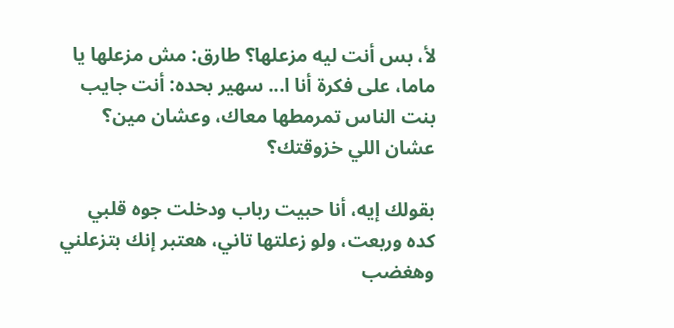لأ، بس أنت ليه مزعلها؟ طارق: مش مزعلها يا ماما، على فكرة أنا ا... سهير بحده: أنت جايب بنت الناس تمرمطها معاك، وعشان مين؟ عشان اللي خزوقتك؟

بقولك إيه، أنا حبيت رباب ودخلت جوه قلبي كده وربعت، ولو زعلتها تاني، هعتبر إنك بتزعلني وهغضب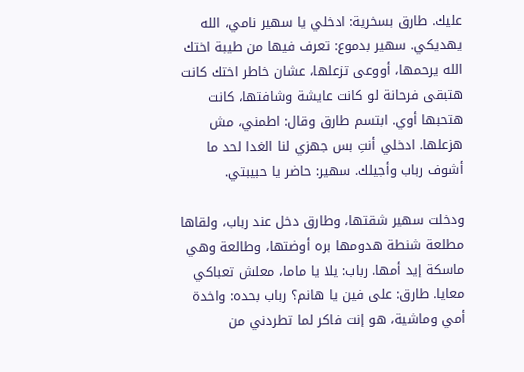عليك. طارق بسخرية: ادخلي يا سهير نامي، الله يهديكي. سهير بدموع: تعرف فيها من طيبة اختك الله يرحمها، أووعى تزعلها، عشان خاطر اختك كانت هتبقى فرحانة لو كانت عايشة وشافتها، كانت هتحبها أوي. ابتسم طارق وقال: اطمني، مش هزعلها. ادخلي أنتِ بس جهزي لنا الغدا لحد ما أشوف رباب وأجيلك. سهير: حاضر يا حبيبتي.

ودخلت سهير شقتها، وطارق دخل عند رباب، ولقاها مطلعة شنطة هدومها بره أوضتها، وطالعة وهي ماسكة إيد أمها. رباب: يلا يا ماما، معلش تعباكي معايا. طارق: على فين يا هانم؟ رباب بحده: واخدة أمي وماشية، هو إنت فاكر لما تطردني من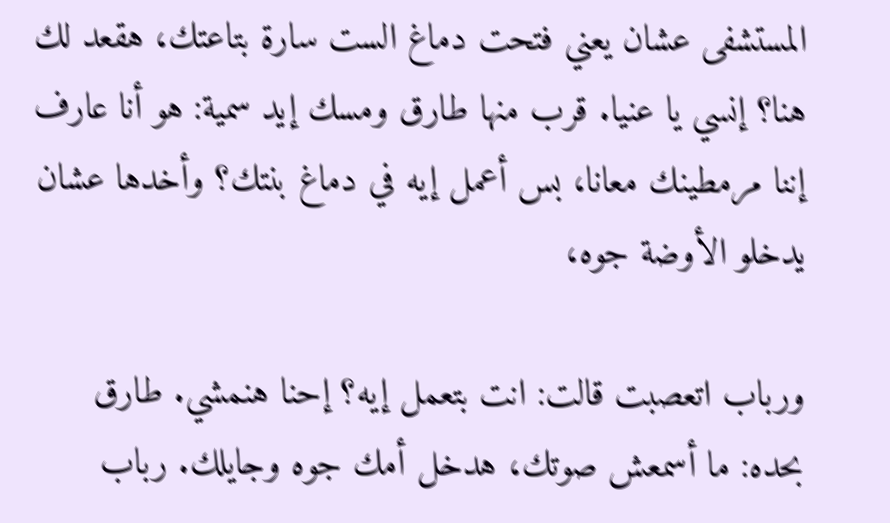المستشفى عشان يعني فتحت دماغ الست سارة بتاعتك، هقعد لك هنا؟ إنسي يا عنيا. قرب منها طارق ومسك إيد سمية: هو أنا عارف إننا مرمطينك معانا، بس أعمل إيه في دماغ بنتك؟ وأخدها عشان يدخلو الأوضة جوه،

ورباب اتعصبت قالت: انت بتعمل إيه؟ إحنا هنمشي. طارق بحده: ما أسمعش صوتك، هدخل أمك جوه وجايلك. رباب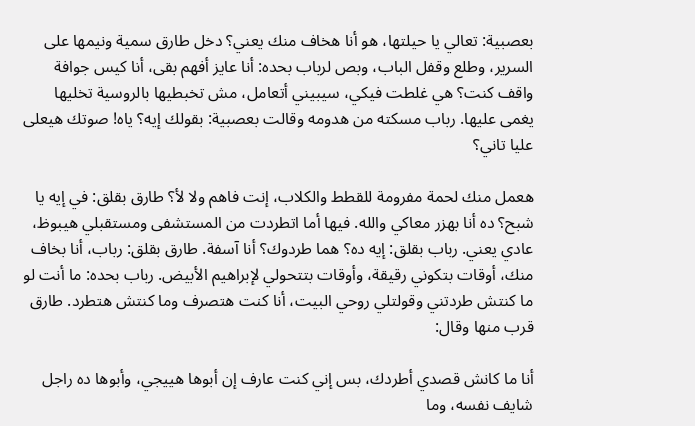بعصبية: تعالي يا حيلتها، هو أنا هخاف منك يعني؟ دخل طارق سمية ونيمها على السرير، وطلع وقفل الباب، وبص لرباب بحده: أنا عايز أفهم بقى، أنا كيس جوافة واقف كنت؟ هي غلطت فيكي، سيبيني أتعامل، مش تخبطيها بالروسية تخليها يغمى عليها. رباب مسكته من هدومه وقالت بعصبية: بقولك إيه؟ ياه! صوتك هيعلى عليا تاني؟

هعمل منك لحمة مفرومة للقطط والكلاب، إنت فاهم ولا لأ؟ طارق بقلق: في إيه يا شبح؟ ده أنا بهزر معاكي والله. فيها أما اتطردت من المستشفى ومستقبلي هيبوظ، عادي يعني. رباب بقلق: إيه ده؟ هما طردوك؟ أنا آسفة. طارق بقلق: رباب، أنا بخاف منك، أوقات بتكوني رقيقة، وأوقات بتتحولي لإبراهيم الأبيض. رباب بحده: ما أنت لو ما كنتش طردتني وقولتلي روحي البيت، أنا كنت هتصرف وما كنتش هتطرد. طارق قرب منها وقال:

أنا ما كانش قصدي أطردك، بس إني كنت عارف إن أبوها هييجي، وأبوها ده راجل شايف نفسه، وما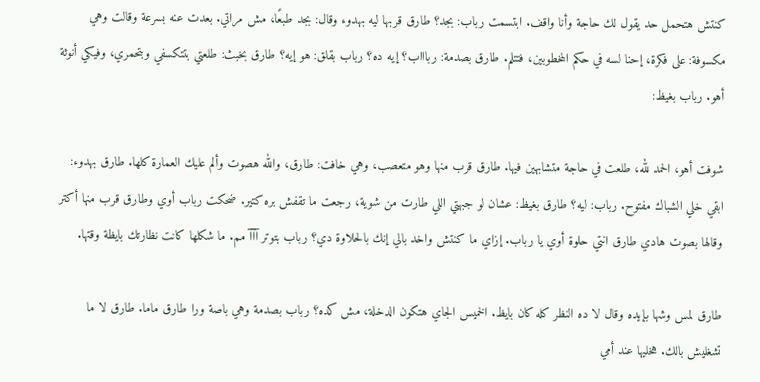كنتش هتحمل حد يقول لك حاجة وأنا واقف. ابتسمت رباب: بجد؟ طارق قربها ليه بهدوء وقال: بجد طبعًا، مش مراتي. بعدت عنه بسرعة وقالت وهي مكسوفة: على فكرة، إحنا لسه في حكم المخطوبين، فتتلم. طارق بصدمة: رباااب؟ إيه ده؟ رباب بقلق: هو إيه؟ طارق بخبث: طلعتي بتتكسفي وبتحمري، وفيكي أنوثة أهو. رباب بغيظ:

شوفت أهو، الحمد لله، طلعت في حاجة متشابهين فيها. طارق قرب منها وهو متعصب، وهي خافت: طارق، والله هصوت وألم عليك العمارة كلها. طارق بهدوء: ابقي خلي الشباك مفتوح. رباب: ليه؟ طارق بغيظ: عشان لو جبهتي اللي طارت من شوية، رجعت ما تقفش بره كتير. ضحكت رباب أوي وطارق قرب منها أكتر وقالها بصوت هادي طارق انتي حلوة أوي يا رباب. إزاي ما كنتش واخد بالي إنك بالحلاوة دي؟ رباب بتوتر آآآ مم. ما شكلها كانت نظارتك بايظة وقتها.

طارق لمس وشها بإيده وقال لا ده النظر كله كان بايظ. الخميس الجاي هتكون الدخلة، مش كده؟ رباب بصدمة وهي باصة ورا طارق ماما. طارق لا ما تشغليش بالك. هخليها عند أمي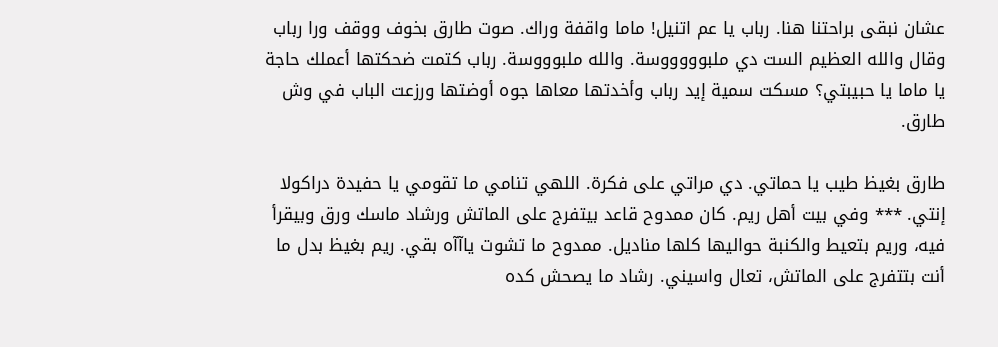عشان نبقى براحتنا هنا. رباب يا عم اتنيل! ماما واقفة وراك. صوت طارق بخوف ووقف ورا رباب وقال والله العظيم الست دي ملبوووووسة. والله ملبوووسة. رباب كتمت ضحكتها أعملك حاجة يا ماما يا حبيبتي؟ مسكت سمية إيد رباب وأخدتها معاها جوه أوضتها ورزعت الباب في وش طارق.

طارق بغيظ طيب يا حماتي. دي مراتي على فكرة. اللهي تنامي ما تقومي يا حفيدة دراكولا إنتي. *** وفي بيت أهل ريم. كان ممدوح قاعد بيتفرج على الماتش ورشاد ماسك ورق وبيقرأ فيه، وريم بتعيط والكنبة حواليها كلها مناديل. ممدوح ما تشوت ياآآه بقي. ريم بغيظ بدل ما أنت بتتفرج على الماتش، تعال واسيني. رشاد ما يصحش كده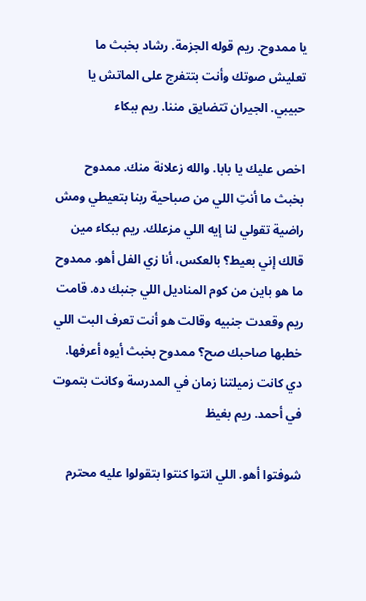يا ممدوح. ريم قوله الجزمة. رشاد بخبث ما تعليش صوتك وأنت بتتفرج على الماتش يا حبيبي. الجيران تتضايق مننا. ريم ببكاء

اخص عليك يا بابا. والله زعلانة منك. ممدوح بخبث ما أنتِ اللي من صباحية ربنا بتعيطي ومش راضية تقولي لنا إيه اللي مزعلك. ريم ببكاء مين قالك إني بعيط؟ بالعكس، أنا زي الفل أهو. ممدوح ما هو باين من كوم المناديل اللي جنبك ده. قامت ريم وقعدت جنبيه وقالت هو أنت تعرف البت اللي خطبها صاحبك صح؟ ممدوح بخبث أيوه أعرفها. دي كانت زميلتنا زمان في المدرسة وكانت بتموت في أحمد. ريم بغيظ

شوفتوا أهو. اللي انتوا كنتوا بتقولوا عليه محترم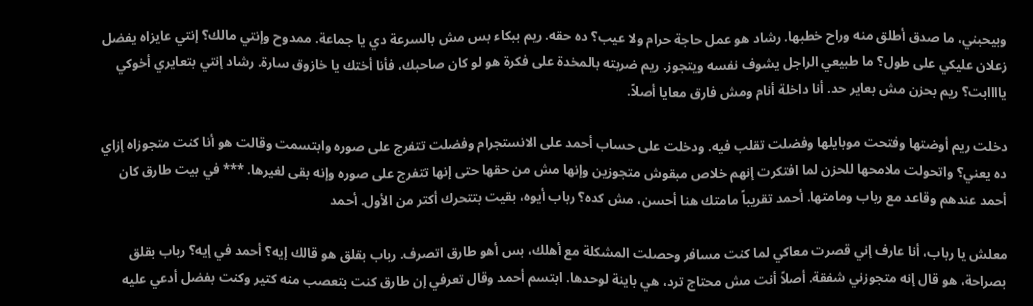وبيحبني، ما صدق أطلق منه وراح خطبها. رشاد هو عمل حاجة حرام ولا عيب؟ ده حقه. ريم ببكاء بس مش بالسرعة دي يا جماعة. ممدوح وإنتي مالك؟ إنتي عايزاه يفضل زعلان عليكي على طول؟ ما طبيعي الراجل يشوف نفسه ويتجوز. ريم ضربته بالمخدة على فكرة هو لو كان صاحبك، فأنا أختك يا خازوق سارة. رشاد إنتي بتعايري أخوكي ياااابت؟ ريم بحزن مش بعاير حد. أنا داخلة أنام ومش فارق معايا أصلاً.

دخلت ريم أوضتها وفتحت موبايلها وفضلت تقلب فيه. ودخلت على حساب أحمد على الانستجرام وفضلت تتفرج على صوره وابتسمت وقالت هو أنا كنت متجوزاه إزاي ده يعني؟ واتحولت ملامحها للحزن لما افتكرت إنهم خلاص مبقوش متجوزين وإنها مش من حقها حتى إنها تتفرج على صوره وإنه بقى لغيرها. *** في بيت طارق كان أحمد عندهم وقاعد مع رباب ومامتها. أحمد تقريباً مامتك هنا أحسن، مش كده؟ رباب أيوه، بقيت بتتحرك أكتر من الأول. أحمد

معلش يا رباب، أنا عارف إني قصرت معاكي لما كنت مسافر وحصلت المشكلة مع أهلك، بس أهو طارق اتصرف. رباب بقلق هو قالك إيه؟ أحمد في إيه؟ رباب بقلق بصراحة، هو قال إنه متجوزني شفقة. أصلاً أنت مش محتاج ترد، هي باينة لوحدها. ابتسم أحمد وقال تعرفي إن طارق كنت بتعصب منه كتير وكنت بفضل أدعي عليه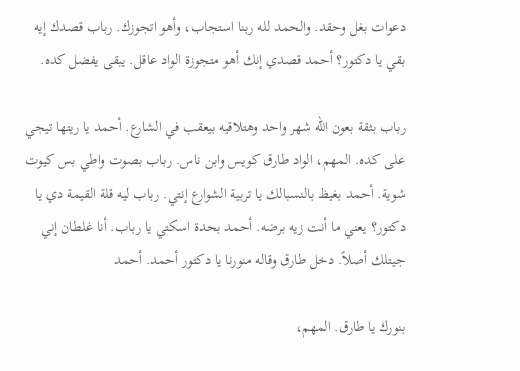دعوات بغل وحقد. والحمد لله ربنا استجاب، وأهو اتجوزك. رباب قصدك إيه بقي يا دكتور؟ أحمد قصدي إنك أهو متجوزة الواد عاقل. يبقى يفضل كده.

رباب بثقة بعون الله شهر واحد وهتلاقيه بيعقب في الشارع. أحمد يا ريتها تيجي على كده. المهم، الواد طارق كويس وابن ناس. رباب بصوت واطي بس كيوت شوية. أحمد بغيظ بالنسبالك يا تربية الشوارع إنتي. رباب ليه قلة القيمة دي يا دكتور؟ يعني ما أنت زيه برضه. أحمد بحدة اسكتي يا رباب. أنا غلطان إني جيتلك أصلاً. دخل طارق وقاله منورنا يا دكتور أحمد. أحمد

بنورك يا طارق. المهم،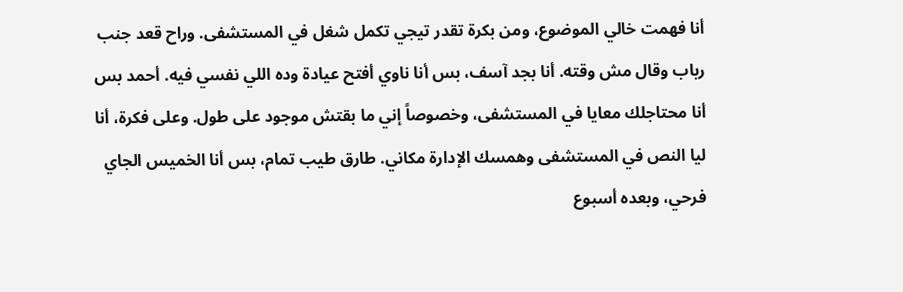أنا فهمت خالي الموضوع، ومن بكرة تقدر تيجي تكمل شغل في المستشفى. وراح قعد جنب رباب وقال مش وقته. أنا بجد آسف، بس أنا ناوي أفتح عيادة وده اللي نفسي فيه. أحمد بس أنا محتاجلك معايا في المستشفى، وخصوصاً إني ما بقتش موجود على طول. وعلى فكرة، أنا ليا النص في المستشفى وهمسك الإدارة مكاني. طارق طيب تمام، بس أنا الخميس الجاي فرحي، وبعده أسبوع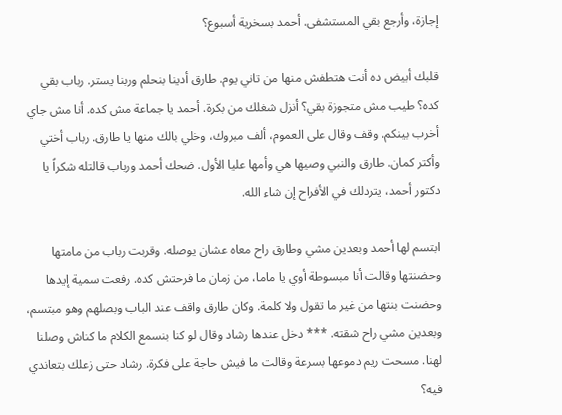إجازة، وأرجع بقي المستشفى. أحمد بسخرية أسبوع؟

قلبك أبيض ده أنت هتطفش منها من تاني يوم. طارق أدينا بنحلم وربنا يستر. رباب بقي كده؟ طيب مش متجوزة بقي؟ أنزل شغلك من بكرة. أحمد يا جماعة مش كده. أنا مش جاي أخرب بينكم. وقف وقال على العموم، ألف مبروك، وخلي بالك منها يا طارق. رباب أختي وأكتر كمان. طارق والنبي وصيها هي وأمها عليا الأول. ضحك أحمد ورباب قالتله شكراً يا دكتور أحمد، يتردلك في الأفراح إن شاء الله.

ابتسم لها أحمد وبعدين مشي وطارق راح معاه عشان يوصله. وقربت رباب من مامتها وحضنتها وقالت أنا مبسوطة أوي يا ماما، من زمان ما فرحتش كده. رفعت سمية إيدها وحضنت بنتها من غير ما تقول ولا كلمة. وكان طارق واقف عند الباب وبصلهم وهو مبتسم، وبعدين مشي راح شقته. *** دخل عندها رشاد وقال لو كنا بنسمع الكلام ما كناش وصلنا لهنا. مسحت ريم دموعها بسرعة وقالت ما فيش حاجة على فكرة. رشاد حتى زعلك بتعاندي فيه؟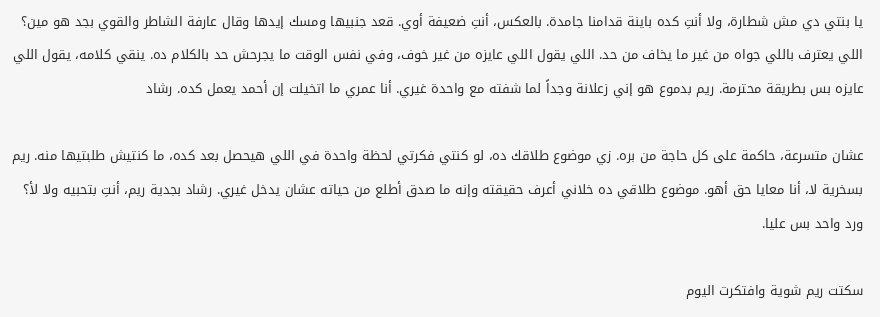يا بنتي دي مش شطارة، ولا أنتِ كده باينة قدامنا جامدة. بالعكس، أنتِ ضعيفة أوي. قعد جنبيها ومسك إيدها وقال عارفة الشاطر والقوي بجد هو مين؟ اللي يعترف باللي جواه من غير ما يخاف من حد. اللي يقول اللي عايزه من غير خوف، وفي نفس الوقت ما يجرحش حد بالكلام ده. ينقي كلامه، يقول اللي عايزه بس بطريقة محترمة. ريم بدموع هو إني زعلانة وجداً لما شفته مع واحدة غيري. أنا عمري ما اتخيلت إن أحمد يعمل كده. رشاد

عشان متسرعة، حاكمة على كل حاجة من بره. زي موضوع طلاقك ده، لو كنتي فكرتي لحظة واحدة في اللي هيحصل بعد كده، ما كنتيش طلبتيها منه. ريم بسخرية لا، أنا معايا حق أهو. موضوع طلاقي ده خلاني أعرف حقيقته وإنه ما صدق أطلع من حياته عشان يدخل غيري. رشاد بجدية ريم، أنتِ بتحبيه ولا لأ؟ ورد واحد بس عليا.

سكتت ريم شوية وافتكرت اليوم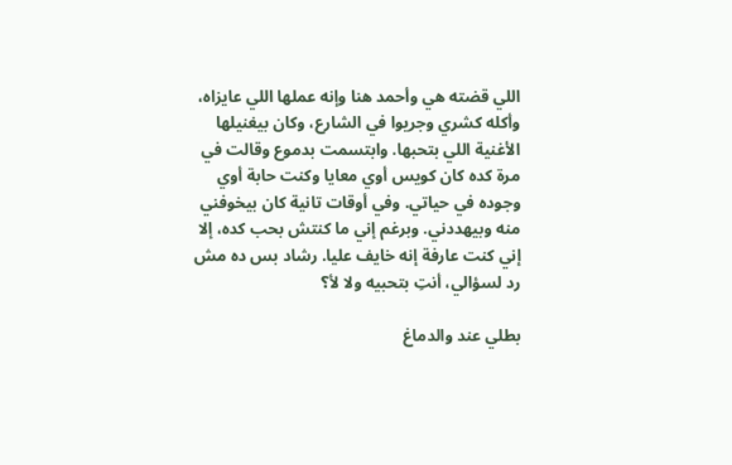اللي قضته هي وأحمد هنا وإنه عملها اللي عايزاه، وأكله كشري وجريوا في الشارع، وكان بيغنيلها الأغنية اللي بتحبها. وابتسمت بدموع وقالت في مرة كده كان كويس أوي معايا وكنت حابة أوي وجوده في حياتي. وفي أوقات تانية كان بيخوفني منه وبيهددني. وبرغم إني ما كنتش بحب كده، إلا إني كنت عارفة إنه خايف عليا. رشاد بس ده مش رد لسؤالي، أنتِ بتحبيه ولا لأ؟

بطلي عند والدماغ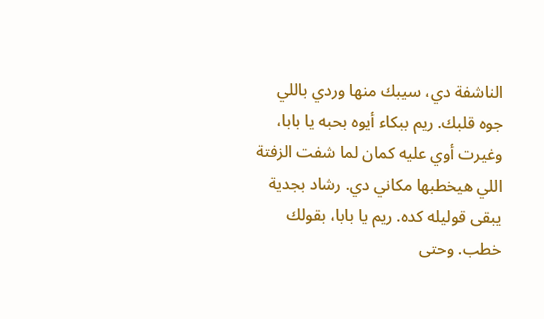الناشفة دي، سيبك منها وردي باللي جوه قلبك. ريم ببكاء أيوه بحبه يا بابا، وغيرت أوي عليه كمان لما شفت الزفتة اللي هيخطبها مكاني دي. رشاد بجدية يبقى قوليله كده. ريم يا بابا، بقولك خطب. وحتى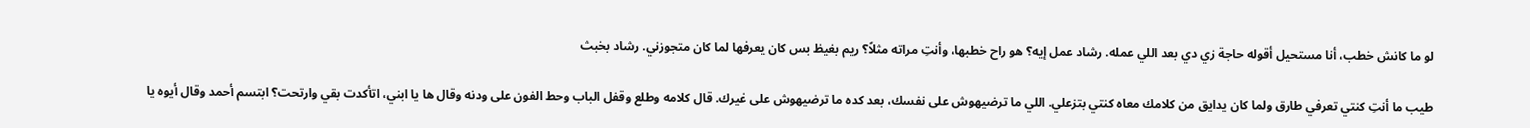لو ما كانش خطب، أنا مستحيل أقوله حاجة زي دي بعد اللي عمله. رشاد عمل إيه؟ هو راح خطبها، وأنتِ مراته مثلاً؟ ريم بغيظ بس كان يعرفها لما كان متجوزني. رشاد بخبث

طيب ما أنتِ كنتي تعرفي طارق ولما كان يدايق من كلامك معاه كنتي بتزعلي. اللي ما ترضيهوش على نفسك، بعد كده ما ترضيهوش على غيرك. قال كلامه وطلع وقفل الباب وحط الفون على ودنه وقال ها يا ابني، اتأكدت بقي وارتحت؟ ابتسم أحمد وقال أيوه يا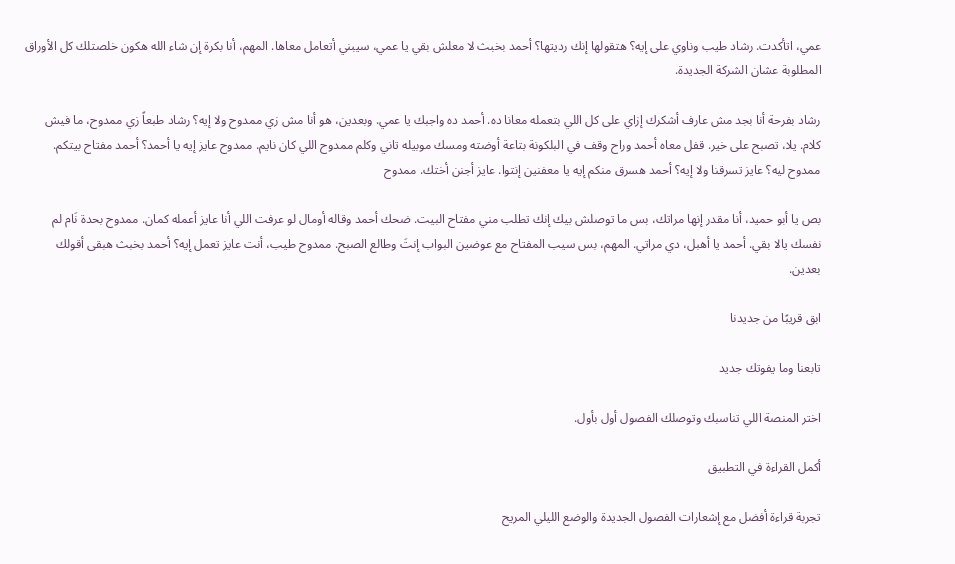عمي، اتأكدت. رشاد طيب وناوي على إيه؟ هتقولها إنك رديتها؟ أحمد بخبث لا معلش بقي يا عمي، سيبني أتعامل معاها. المهم، أنا بكرة إن شاء الله هكون خلصتلك كل الأوراق المطلوبة عشان الشركة الجديدة.

رشاد بفرحة أنا بجد مش عارف أشكرك إزاي على كل اللي بتعمله معانا ده. أحمد ده واجبك يا عمي. وبعدين، هو أنا مش زي ممدوح ولا إيه؟ رشاد طبعاً زي ممدوح، ما فيش كلام. يلا، تصبح على خير. قفل معاه أحمد وراح وقف في البلكونة بتاعة أوضته ومسك موبيله تاني وكلم ممدوح اللي كان نايم. ممدوح عايز إيه يا أحمد؟ أحمد مفتاح بيتكم. ممدوح ليه؟ عايز تسرقنا ولا إيه؟ أحمد هسرق منكم إيه يا معفنين إنتوا. عايز أجنن أختك. ممدوح

بص يا أبو حميد، أنا مقدر إنها مراتك، بس ما توصلش بيك إنك تطلب مني مفتاح البيت. ضحك أحمد وقاله أومال لو عرفت اللي أنا عايز أعمله كمان. ممدوح بحدة نَام لم نفسك يالا بقي. أحمد يا أهبل، دي مراتي. المهم، بس سيب المفتاح مع عوضين البواب إنتَ وطالع الصبح. ممدوح طيب، أنت عايز تعمل إيه؟ أحمد بخبث هبقى أقولك بعدين.

ابق قريبًا من جديدنا

تابعنا وما يفوتك جديد

اختر المنصة اللي تناسبك وتوصلك الفصول أول بأول.

أكمل القراءة في التطبيق

تجربة قراءة أفضل مع إشعارات الفصول الجديدة والوضع الليلي المريح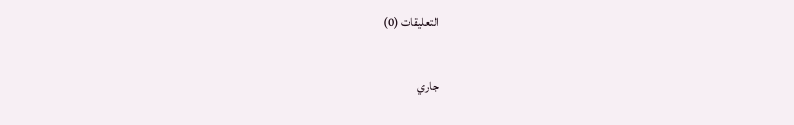التعليقات (0)

جاري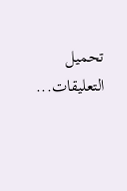تحميل التعليقات...